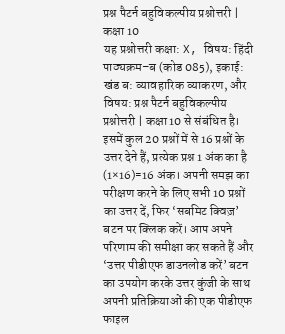प्रश्न पैटर्न बहुविकल्पीय प्रश्नोत्तरी | कक्षा 10
यह प्रश्नोत्तरी कक्षा: X, विषय: हिंदी पाठ्यक्रम–ब (कोड 085), इकाई: खंड ब: व्यावहारिक व्याकरण, और विषय: प्रश्न पैटर्न बहुविकल्पीय प्रश्नोत्तरी | कक्षा 10 से संबंधित है। इसमें कुल 20 प्रश्नों में से 16 प्रश्नों के उत्तर देने हैं, प्रत्येक प्रश्न 1 अंक का है (1×16)=16 अंक। अपनी समझ का परीक्षण करने के लिए सभी 10 प्रश्नों का उत्तर दें, फिर ‘सबमिट क्विज़’ बटन पर क्लिक करें। आप अपने परिणाम की समीक्षा कर सकते हैं और ‘उत्तर पीडीएफ डाउनलोड करें’ बटन का उपयोग करके उत्तर कुंजी के साथ अपनी प्रतिक्रियाओं की एक पीडीएफ फाइल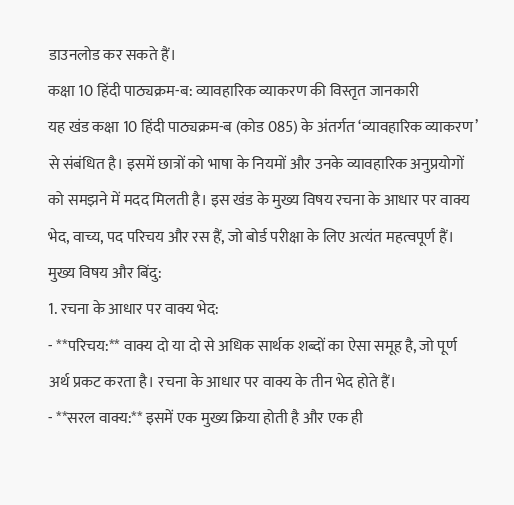डाउनलोड कर सकते हैं।
कक्षा 10 हिंदी पाठ्यक्रम-ब: व्यावहारिक व्याकरण की विस्तृत जानकारी
यह खंड कक्षा 10 हिंदी पाठ्यक्रम-ब (कोड 085) के अंतर्गत ‘व्यावहारिक व्याकरण’ से संबंधित है। इसमें छात्रों को भाषा के नियमों और उनके व्यावहारिक अनुप्रयोगों को समझने में मदद मिलती है। इस खंड के मुख्य विषय रचना के आधार पर वाक्य भेद, वाच्य, पद परिचय और रस हैं, जो बोर्ड परीक्षा के लिए अत्यंत महत्वपूर्ण हैं।
मुख्य विषय और बिंदु:
1. रचना के आधार पर वाक्य भेद:
- **परिचय:** वाक्य दो या दो से अधिक सार्थक शब्दों का ऐसा समूह है, जो पूर्ण अर्थ प्रकट करता है। रचना के आधार पर वाक्य के तीन भेद होते हैं।
- **सरल वाक्य:** इसमें एक मुख्य क्रिया होती है और एक ही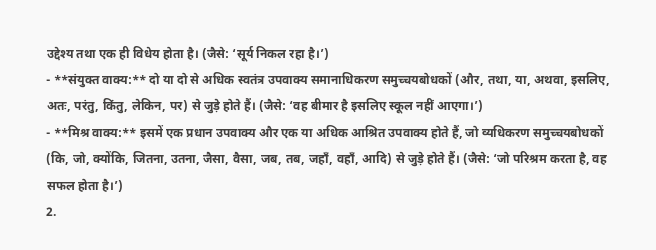उद्देश्य तथा एक ही विधेय होता है। (जैसे: ‘सूर्य निकल रहा है।’)
- **संयुक्त वाक्य:** दो या दो से अधिक स्वतंत्र उपवाक्य समानाधिकरण समुच्चयबोधकों (और, तथा, या, अथवा, इसलिए, अतः, परंतु, किंतु, लेकिन, पर) से जुड़े होते हैं। (जैसे: ‘वह बीमार है इसलिए स्कूल नहीं आएगा।’)
- **मिश्र वाक्य:** इसमें एक प्रधान उपवाक्य और एक या अधिक आश्रित उपवाक्य होते हैं, जो व्यधिकरण समुच्चयबोधकों (कि, जो, क्योंकि, जितना, उतना, जैसा, वैसा, जब, तब, जहाँ, वहाँ, आदि) से जुड़े होते हैं। (जैसे: ‘जो परिश्रम करता है, वह सफल होता है।’)
2.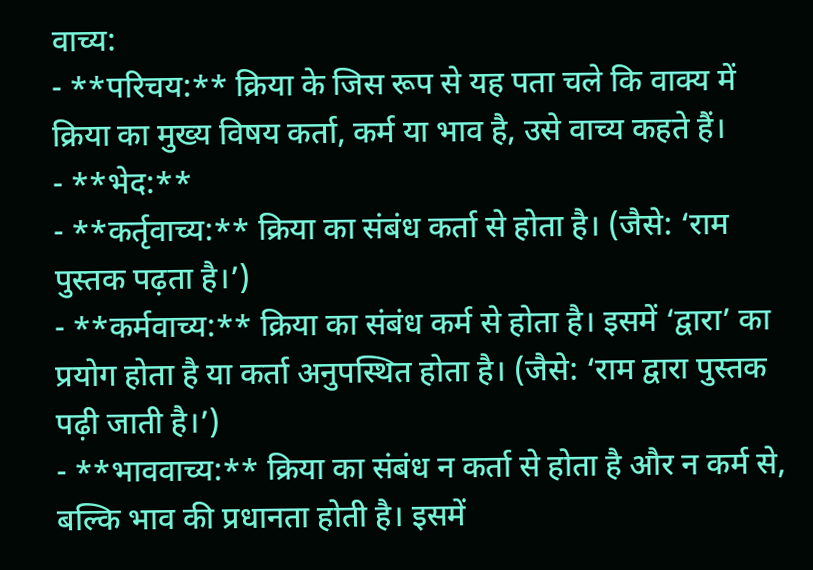वाच्य:
- **परिचय:** क्रिया के जिस रूप से यह पता चले कि वाक्य में क्रिया का मुख्य विषय कर्ता, कर्म या भाव है, उसे वाच्य कहते हैं।
- **भेद:**
- **कर्तृवाच्य:** क्रिया का संबंध कर्ता से होता है। (जैसे: ‘राम पुस्तक पढ़ता है।’)
- **कर्मवाच्य:** क्रिया का संबंध कर्म से होता है। इसमें ‘द्वारा’ का प्रयोग होता है या कर्ता अनुपस्थित होता है। (जैसे: ‘राम द्वारा पुस्तक पढ़ी जाती है।’)
- **भाववाच्य:** क्रिया का संबंध न कर्ता से होता है और न कर्म से, बल्कि भाव की प्रधानता होती है। इसमें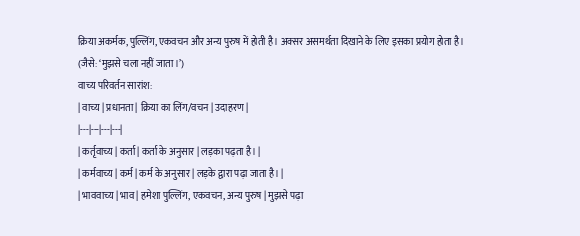क्रिया अकर्मक, पुल्लिंग, एकवचन और अन्य पुरुष में होती है। अक्सर असमर्थता दिखाने के लिए इसका प्रयोग होता है। (जैसे: ‘मुझसे चला नहीं जाता।’)
वाच्य परिवर्तन सारांश:
| वाच्य | प्रधानता | क्रिया का लिंग/वचन | उदाहरण |
|---|---|---|---|
| कर्तृवाच्य | कर्ता | कर्ता के अनुसार | लड़का पढ़ता है। |
| कर्मवाच्य | कर्म | कर्म के अनुसार | लड़के द्वारा पढ़ा जाता है। |
| भाववाच्य | भाव | हमेशा पुल्लिंग, एकवचन, अन्य पुरुष | मुझसे पढ़ा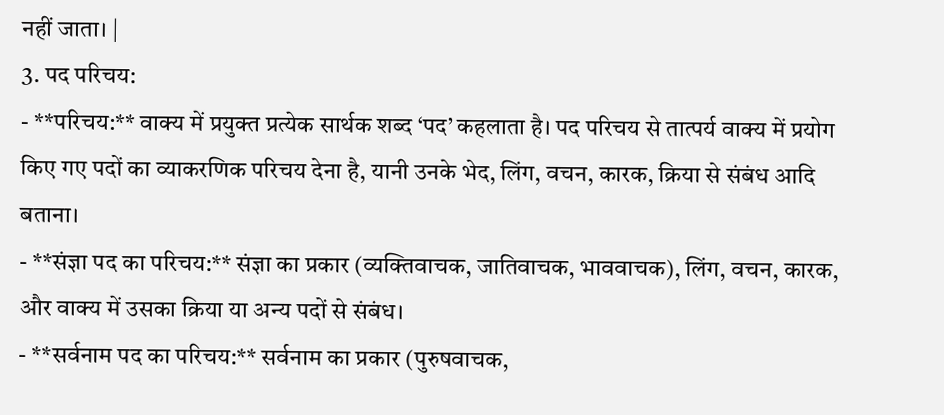नहीं जाता। |
3. पद परिचय:
- **परिचय:** वाक्य में प्रयुक्त प्रत्येक सार्थक शब्द ‘पद’ कहलाता है। पद परिचय से तात्पर्य वाक्य में प्रयोग किए गए पदों का व्याकरणिक परिचय देना है, यानी उनके भेद, लिंग, वचन, कारक, क्रिया से संबंध आदि बताना।
- **संज्ञा पद का परिचय:** संज्ञा का प्रकार (व्यक्तिवाचक, जातिवाचक, भाववाचक), लिंग, वचन, कारक, और वाक्य में उसका क्रिया या अन्य पदों से संबंध।
- **सर्वनाम पद का परिचय:** सर्वनाम का प्रकार (पुरुषवाचक,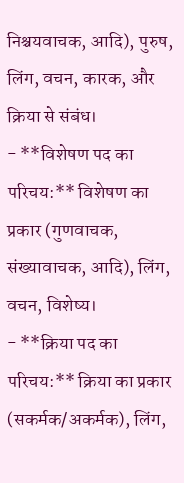निश्चयवाचक, आदि), पुरुष, लिंग, वचन, कारक, और क्रिया से संबंध।
- **विशेषण पद का परिचय:** विशेषण का प्रकार (गुणवाचक, संख्यावाचक, आदि), लिंग, वचन, विशेष्य।
- **क्रिया पद का परिचय:** क्रिया का प्रकार (सकर्मक/अकर्मक), लिंग,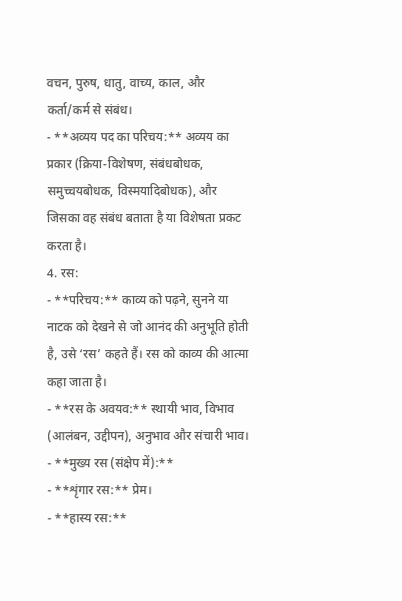वचन, पुरुष, धातु, वाच्य, काल, और कर्ता/कर्म से संबंध।
- **अव्यय पद का परिचय:** अव्यय का प्रकार (क्रिया-विशेषण, संबंधबोधक, समुच्चयबोधक, विस्मयादिबोधक), और जिसका वह संबंध बताता है या विशेषता प्रकट करता है।
4. रस:
- **परिचय:** काव्य को पढ़ने, सुनने या नाटक को देखने से जो आनंद की अनुभूति होती है, उसे ‘रस’ कहते हैं। रस को काव्य की आत्मा कहा जाता है।
- **रस के अवयव:** स्थायी भाव, विभाव (आलंबन, उद्दीपन), अनुभाव और संचारी भाव।
- **मुख्य रस (संक्षेप में):**
- **शृंगार रस:** प्रेम।
- **हास्य रस:**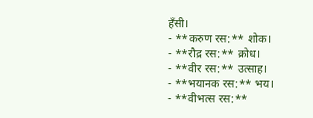हँसी।
- **करुण रस:** शोक।
- **रौद्र रस:** क्रोध।
- **वीर रस:** उत्साह।
- **भयानक रस:** भय।
- **वीभत्स रस:**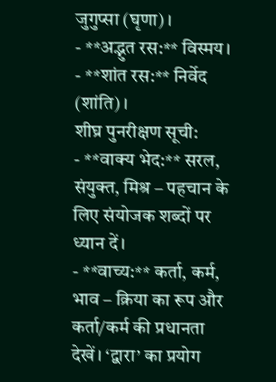जुगुप्सा (घृणा)।
- **अद्भुत रस:** विस्मय।
- **शांत रस:** निर्वेद (शांति)।
शीघ्र पुनरीक्षण सूची:
- **वाक्य भेद:** सरल, संयुक्त, मिश्र – पहचान के लिए संयोजक शब्दों पर ध्यान दें।
- **वाच्य:** कर्ता, कर्म, भाव – क्रिया का रूप और कर्ता/कर्म की प्रधानता देखें। ‘द्वारा’ का प्रयोग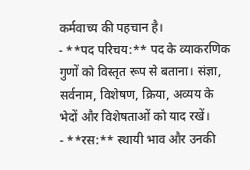कर्मवाच्य की पहचान है।
- **पद परिचय:** पद के व्याकरणिक गुणों को विस्तृत रूप से बताना। संज्ञा, सर्वनाम, विशेषण, क्रिया, अव्यय के भेदों और विशेषताओं को याद रखें।
- **रस:** स्थायी भाव और उनकी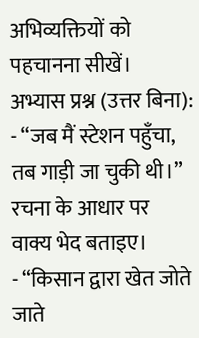अभिव्यक्तियों को पहचानना सीखें।
अभ्यास प्रश्न (उत्तर बिना):
- “जब मैं स्टेशन पहुँचा, तब गाड़ी जा चुकी थी।” रचना के आधार पर वाक्य भेद बताइए।
- “किसान द्वारा खेत जोते जाते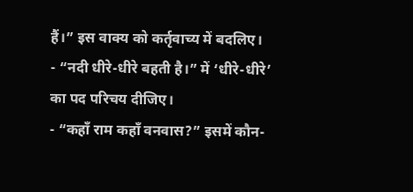हैं।” इस वाक्य को कर्तृवाच्य में बदलिए।
- “नदी धीरे-धीरे बहती है।” में ‘धीरे-धीरे’ का पद परिचय दीजिए।
- “कहाँ राम कहाँ वनवास?” इसमें कौन-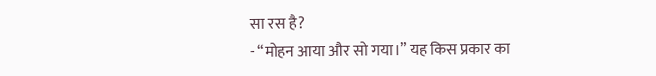सा रस है?
- “मोहन आया और सो गया।” यह किस प्रकार का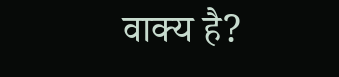वाक्य है?